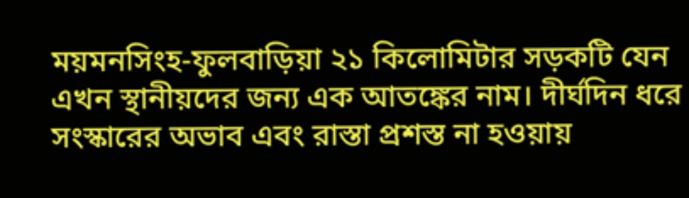ময়মনসিংহ-ফুলবাড়িয়া ২১ কিলোমিটার সড়কটি যেন এখন স্থানীয়দের জন্য এক আতঙ্কের নাম। দীর্ঘদিন ধরে সংস্কারের অভাব এবং রাস্তা প্রশস্ত না হওয়ায়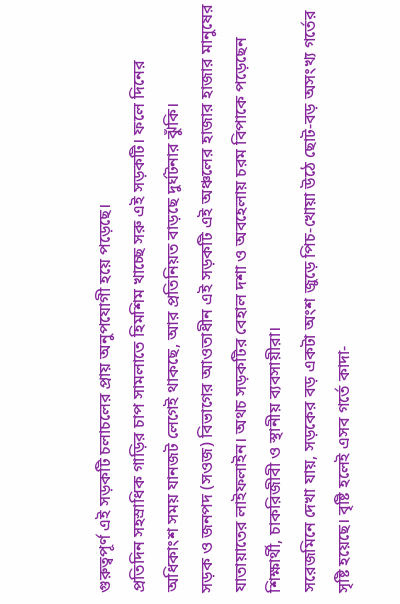গুরুত্বপূর্ণ এই সড়কটি চলাচলের প্রায় অনুপযোগী হয়ে পড়েছে।
প্রতিদিন সহস্রাধিক গাড়ির চাপ সামলাতে হিমশিম খাচ্ছে সরু এই সড়কটি। ফলে দিনের অধিকাংশ সময় যানজট লেগেই থাকছে, আর প্রতিনিয়ত বাড়ছে দুর্ঘটনার ঝুঁকি।
সড়ক ও জনপদ (সওজ) বিভাগের আওতাধীন এই সড়কটি এই অঞ্চলের হাজার হাজার মানুষের যাতায়াতের লাইফলাইন। অথচ সড়কটির বেহাল দশা ও অবহেলায় চরম বিপাকে পড়েছেন শিক্ষার্থী, চাকরিজীবী ও স্থানীয় ব্যবসায়ীরা।
সরেজমিনে দেখা যায়, সড়কের বড় একটা অংশ জুড়ে পিচ-খোয়া উঠে ছোট-বড় অসংখ্য গর্তের সৃষ্টি হয়েছে। বৃষ্টি হলেই এসব গর্তে কাদা-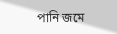পানি জমে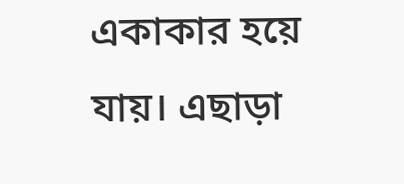একাকার হয়ে যায়। এছাড়া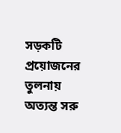সড়কটি প্রয়োজনের তুলনায় অত্যন্ত সরু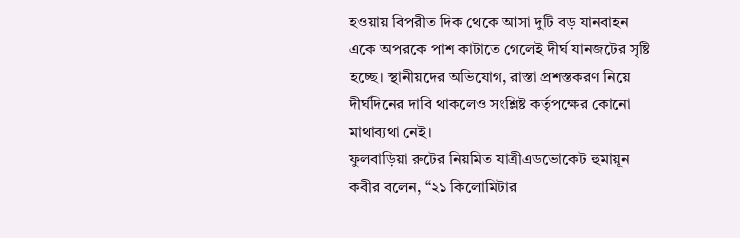হওয়ায় বিপরীত দিক থেকে আসা দুটি বড় যানবাহন একে অপরকে পাশ কাটাতে গেলেই দীর্ঘ যানজটের সৃষ্টি হচ্ছে। স্থানীয়দের অভিযোগ, রাস্তা প্রশস্তকরণ নিয়ে দীর্ঘদিনের দাবি থাকলেও সংশ্লিষ্ট কর্তৃপক্ষের কোনো মাথাব্যথা নেই।
ফুলবাড়িয়া রুটের নিয়মিত যাত্রীএডভোকেট হুমায়ূন কবীর বলেন, “২১ কিলোমিটার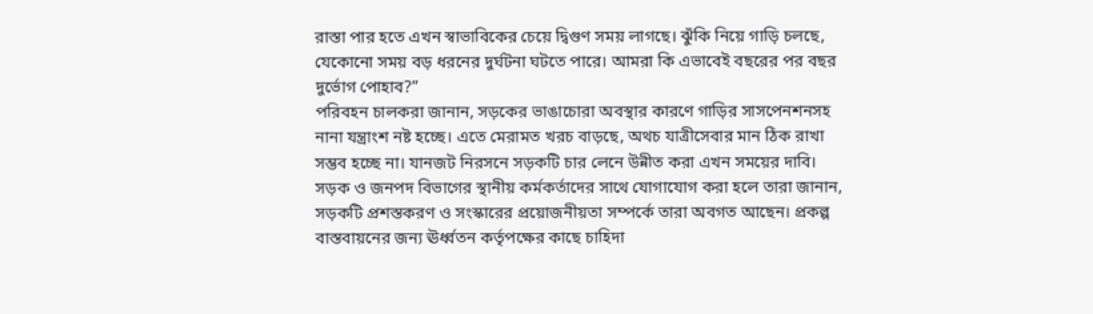রাস্তা পার হতে এখন স্বাভাবিকের চেয়ে দ্বিগুণ সময় লাগছে। ঝুঁকি নিয়ে গাড়ি চলছে, যেকোনো সময় বড় ধরনের দুর্ঘটনা ঘটতে পারে। আমরা কি এভাবেই বছরের পর বছর দুর্ভোগ পোহাব?”
পরিবহন চালকরা জানান, সড়কের ভাঙাচোরা অবস্থার কারণে গাড়ির সাসপেনশনসহ নানা যন্ত্রাংশ নষ্ট হচ্ছে। এতে মেরামত খরচ বাড়ছে, অথচ যাত্রীসেবার মান ঠিক রাখা সম্ভব হচ্ছে না। যানজট নিরসনে সড়কটি চার লেনে উন্নীত করা এখন সময়ের দাবি।
সড়ক ও জনপদ বিভাগের স্থানীয় কর্মকর্তাদের সাথে যোগাযোগ করা হলে তারা জানান, সড়কটি প্রশস্তকরণ ও সংস্কারের প্রয়োজনীয়তা সম্পর্কে তারা অবগত আছেন। প্রকল্প বাস্তবায়নের জন্য ঊর্ধ্বতন কর্তৃপক্ষের কাছে চাহিদা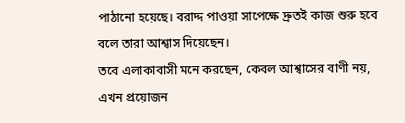পাঠানো হয়েছে। বরাদ্দ পাওয়া সাপেক্ষে দ্রুতই কাজ শুরু হবে বলে তারা আশ্বাস দিয়েছেন।
তবে এলাকাবাসী মনে করছেন, কেবল আশ্বাসের বাণী নয়, এখন প্রয়োজন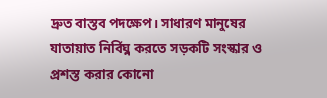দ্রুত বাস্তব পদক্ষেপ। সাধারণ মানুষের যাতায়াত নির্বিঘ্ন করতে সড়কটি সংস্কার ও প্রশস্ত করার কোনো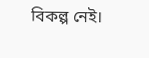বিকল্প নেই।